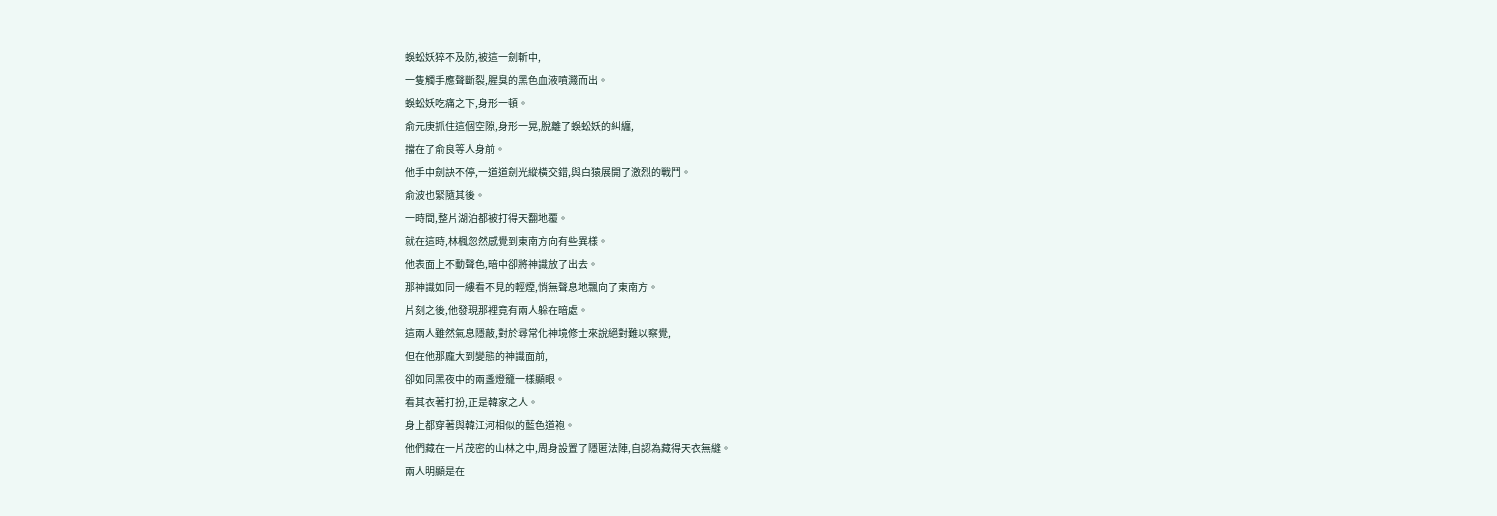蜈蚣妖猝不及防,被這一劍斬中,
一隻觸手應聲斷裂,腥臭的黑色血液噴濺而出。
蜈蚣妖吃痛之下,身形一頓。
俞元庚抓住這個空隙,身形一晃,脫離了蜈蚣妖的糾纏,
擋在了俞良等人身前。
他手中劍訣不停,一道道劍光縱橫交錯,與白猿展開了激烈的戰鬥。
俞波也緊隨其後。
一時間,整片湖泊都被打得天翻地覆。
就在這時,林楓忽然感覺到東南方向有些異樣。
他表面上不動聲色,暗中卻將神識放了出去。
那神識如同一縷看不見的輕煙,悄無聲息地飄向了東南方。
片刻之後,他發現那裡竟有兩人躲在暗處。
這兩人雖然氣息隱蔽,對於尋常化神境修士來說絕對難以察覺,
但在他那龐大到變態的神識面前,
卻如同黑夜中的兩盞燈籠一樣顯眼。
看其衣著打扮,正是韓家之人。
身上都穿著與韓江河相似的藍色道袍。
他們藏在一片茂密的山林之中,周身設置了隱匿法陣,自認為藏得天衣無縫。
兩人明顯是在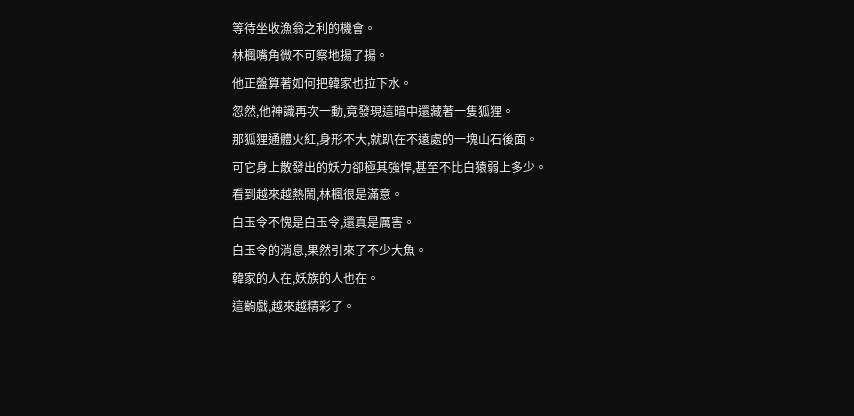等待坐收漁翁之利的機會。
林楓嘴角微不可察地揚了揚。
他正盤算著如何把韓家也拉下水。
忽然,他神識再次一動,竟發現這暗中還藏著一隻狐狸。
那狐狸通體火紅,身形不大,就趴在不遠處的一塊山石後面。
可它身上散發出的妖力卻極其強悍,甚至不比白猿弱上多少。
看到越來越熱鬧,林楓很是滿意。
白玉令不愧是白玉令,還真是厲害。
白玉令的消息,果然引來了不少大魚。
韓家的人在,妖族的人也在。
這齣戲,越來越精彩了。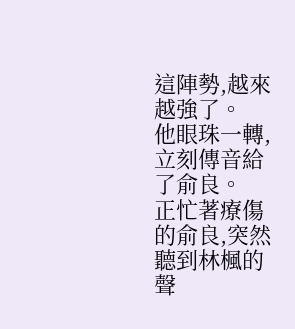這陣勢,越來越強了。
他眼珠一轉,立刻傳音給了俞良。
正忙著療傷的俞良,突然聽到林楓的聲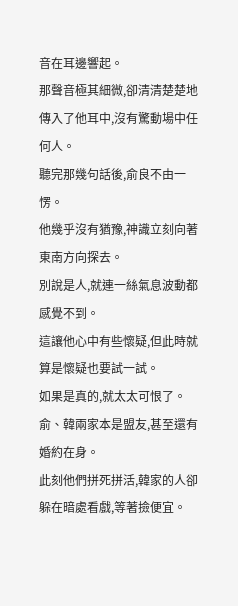音在耳邊響起。
那聲音極其細微,卻清清楚楚地傳入了他耳中,沒有驚動場中任何人。
聽完那幾句話後,俞良不由一愣。
他幾乎沒有猶豫,神識立刻向著東南方向探去。
別說是人,就連一絲氣息波動都感覺不到。
這讓他心中有些懷疑,但此時就算是懷疑也要試一試。
如果是真的,就太太可恨了。
俞、韓兩家本是盟友,甚至還有婚約在身。
此刻他們拼死拼活,韓家的人卻躲在暗處看戲,等著撿便宜。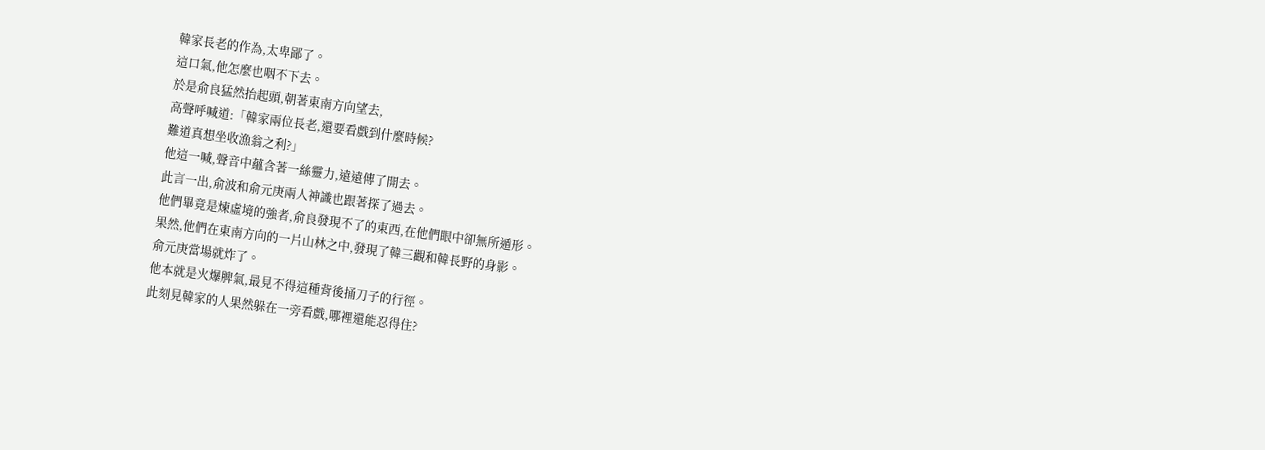韓家長老的作為,太卑鄙了。
這口氣,他怎麼也咽不下去。
於是俞良猛然抬起頭,朝著東南方向望去,
高聲呼喊道:「韓家兩位長老,還要看戲到什麼時候?
難道真想坐收漁翁之利?」
他這一喊,聲音中蘊含著一絲靈力,遠遠傳了開去。
此言一出,俞波和俞元庚兩人神識也跟著探了過去。
他們畢竟是煉虛境的強者,俞良發現不了的東西,在他們眼中卻無所遁形。
果然,他們在東南方向的一片山林之中,發現了韓三觀和韓長野的身影。
俞元庚當場就炸了。
他本就是火爆脾氣,最見不得這種背後捅刀子的行徑。
此刻見韓家的人果然躲在一旁看戲,哪裡還能忍得住?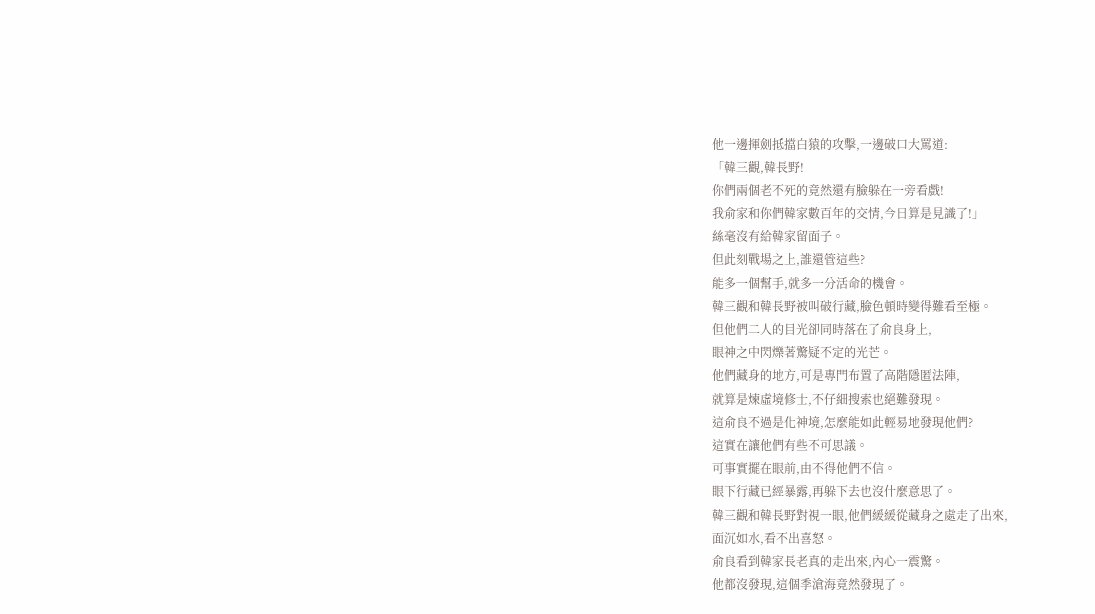他一邊揮劍抵擋白猿的攻擊,一邊破口大罵道:
「韓三觀,韓長野!
你們兩個老不死的竟然還有臉躲在一旁看戲!
我俞家和你們韓家數百年的交情,今日算是見識了!」
絲毫沒有給韓家留面子。
但此刻戰場之上,誰還管這些?
能多一個幫手,就多一分活命的機會。
韓三觀和韓長野被叫破行藏,臉色頓時變得難看至極。
但他們二人的目光卻同時落在了俞良身上,
眼神之中閃爍著驚疑不定的光芒。
他們藏身的地方,可是專門布置了高階隱匿法陣,
就算是煉虛境修士,不仔細搜索也絕難發現。
這俞良不過是化神境,怎麼能如此輕易地發現他們?
這實在讓他們有些不可思議。
可事實擺在眼前,由不得他們不信。
眼下行藏已經暴露,再躲下去也沒什麼意思了。
韓三觀和韓長野對視一眼,他們緩緩從藏身之處走了出來,
面沉如水,看不出喜怒。
俞良看到韓家長老真的走出來,內心一震驚。
他都沒發現,這個季滄海竟然發現了。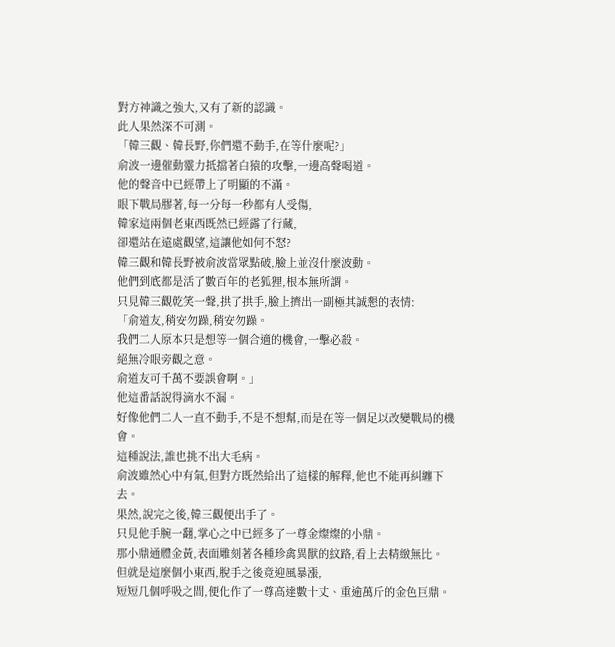對方神識之強大,又有了新的認識。
此人果然深不可測。
「韓三觀、韓長野,你們還不動手,在等什麼呢?」
俞波一邊催動靈力抵擋著白猿的攻擊,一邊高聲喝道。
他的聲音中已經帶上了明顯的不滿。
眼下戰局膠著,每一分每一秒都有人受傷,
韓家這兩個老東西既然已經露了行藏,
卻還站在遠處觀望,這讓他如何不怒?
韓三觀和韓長野被俞波當眾點破,臉上並沒什麼波動。
他們到底都是活了數百年的老狐狸,根本無所謂。
只見韓三觀乾笑一聲,拱了拱手,臉上擠出一副極其誠懇的表情:
「俞道友,稍安勿躁,稍安勿躁。
我們二人原本只是想等一個合適的機會,一擊必殺。
絕無冷眼旁觀之意。
俞道友可千萬不要誤會啊。」
他這番話說得滴水不漏。
好像他們二人一直不動手,不是不想幫,而是在等一個足以改變戰局的機會。
這種說法,誰也挑不出大毛病。
俞波雖然心中有氣,但對方既然給出了這樣的解釋,他也不能再糾纏下去。
果然,說完之後,韓三觀便出手了。
只見他手腕一翻,掌心之中已經多了一尊金燦燦的小鼎。
那小鼎通體金黃,表面雕刻著各種珍禽異獸的紋路,看上去精緻無比。
但就是這麼個小東西,脫手之後竟迎風暴漲,
短短几個呼吸之間,便化作了一尊高達數十丈、重逾萬斤的金色巨鼎。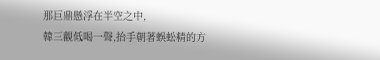那巨鼎懸浮在半空之中,
韓三觀低喝一聲,抬手朝著蜈蚣精的方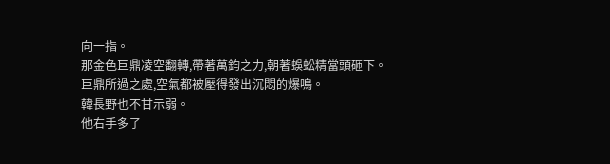向一指。
那金色巨鼎凌空翻轉,帶著萬鈞之力,朝著蜈蚣精當頭砸下。
巨鼎所過之處,空氣都被壓得發出沉悶的爆鳴。
韓長野也不甘示弱。
他右手多了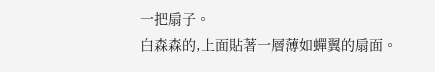一把扇子。
白森森的,上面貼著一層薄如蟬翼的扇面。